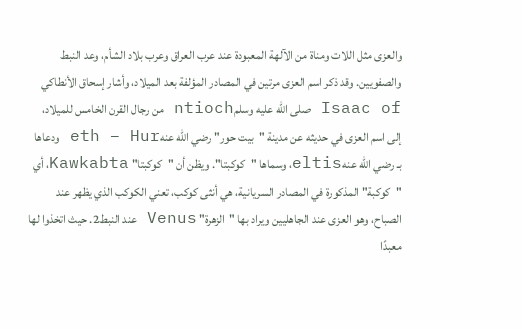والعزى مثل اللات ومناة من الآلهة المعبودة عند عرب العراق وعرب بلاد الشأم، وعد النبط والصفويين. وقد ذكر اسم العزى مرتين في المصادر المؤلفة بعد الميلاد، وأشار إسحاق الأنطاكي Isaac of صلى الله عليه وسلمntioch من رجال القرن الخامس للميلاد، إلى اسم العزى في حديثه عن مدينة "بيت حور" رضي الله عنهeth – Hur ودعاها بـ رضي الله عنهeltis، وسماها "كوكبتا". ويظن أن "كوكبتا" Kawkabta، أي "كوكبة" المذكورة في المصادر السريانية، هي أنثى كوكب، تعني الكوكب الذي يظهر عند الصباح، وهو العزى عند الجاهليين ويراد بها "الزهرة" Venus عند النبط2. حيث اتخذوا لها معبدًا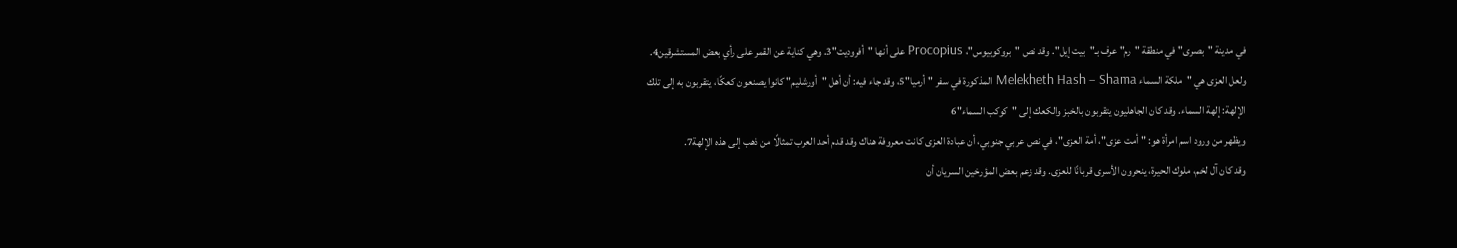في مدينة "بصرى" في منطقة "رم" عرف بـ"بيت إيل". وقد نص "بروكوبيوس"، Procopius على أنها "أفروديت"3. وهي كناية عن القمر على رأي بعض المستشرقين4.
ولعل العزى هي "ملكة السماء Melekheth Hash – Shama المذكورة في سفر "أرميا"5، وقد جاء فيه: أن أهل "أورشليم" كانوا يصنعون كعكًا، يتقربون به إلى تلك الإلهة: إلهة السماء. وقد كان الجاهليون يتقربون بالخبز والكعك إلى "كوكب السماء"6
ويظهر من ورود اسم امرأة هو: "أمت عزى"، أمة العزى"، في نص عربي جنوبي، أن عبادة العزى كانت معروفة هناك وقد قدم أحد العرب تمثالًا من ذهب إلى هذه الإلهة7.
وقد كان آل لخم، ملوك الحيرة، ينحرون الأسرى قربانًا للعزى. وقد زعم بعض المؤرخين السريان أن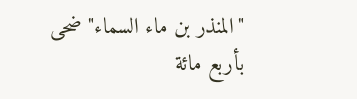"المنذر بن ماء السماء" ضحى بأربع مائة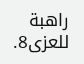راهبة للعزى8.